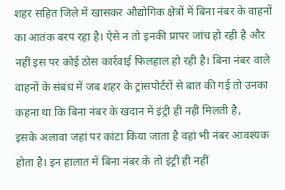शहर सहित जिले में खासकर औद्योगिक क्षेत्रों में बिना नंबर के वाहनों का आतंक बरप रहा है। ऐसे न तो इनकी प्रापर जांच हो रही है और नहीं इस पर कोई ठोस कार्रवाई फिलहाल हो रही है। बिना नंबर वाले वाहनों के संबंध में जब शहर के ट्रांसपोर्टरों से बात की गई तो उनका कहना था कि बिना नंबर के खदान में इंट्री ही नहीं मिलती है,
इसके अलावा जहां पर कांटा किया जाता है वहां भी नंबर आवश्यक होता है। इन हालात में बिना नंबर के तो इंट्री ही नहीं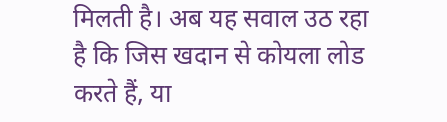मिलती है। अब यह सवाल उठ रहा है कि जिस खदान से कोयला लोड करते हैं, या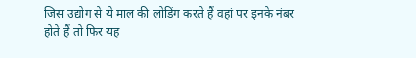जिस उद्योग से ये माल की लोडिंग करते हैं वहां पर इनके नंबर होते हैं तो फिर यह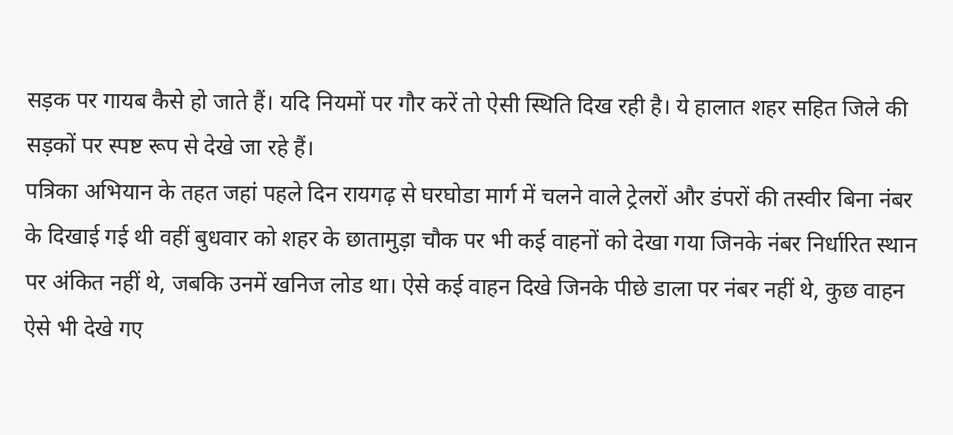सड़क पर गायब कैसे हो जाते हैं। यदि नियमों पर गौर करें तो ऐसी स्थिति दिख रही है। ये हालात शहर सहित जिले की सड़कों पर स्पष्ट रूप से देखे जा रहे हैं।
पत्रिका अभियान के तहत जहां पहले दिन रायगढ़ से घरघोडा मार्ग में चलने वाले ट्रेलरों और डंपरों की तस्वीर बिना नंबर के दिखाई गई थी वहीं बुधवार को शहर के छातामुड़ा चौक पर भी कई वाहनों को देखा गया जिनके नंबर निर्धारित स्थान पर अंकित नहीं थे, जबकि उनमें खनिज लोड था। ऐसे कई वाहन दिखे जिनके पीछे डाला पर नंबर नहीं थे, कुछ वाहन ऐसे भी देखे गए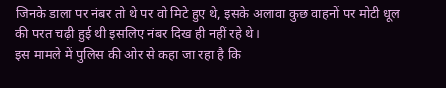जिनके डाला पर नंबर तो थे पर वो मिटे हुए थे, इसके अलावा कुछ वाहनों पर मोटी धूल की परत चढ़ी हुई थी इसलिए नंबर दिख ही नहीं रहे थे।
इस मामले में पुलिस की ओर से कहा जा रहा है कि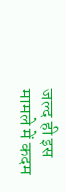जल्द ही इस मामले में कदम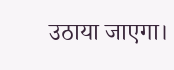उठाया जाएगा।